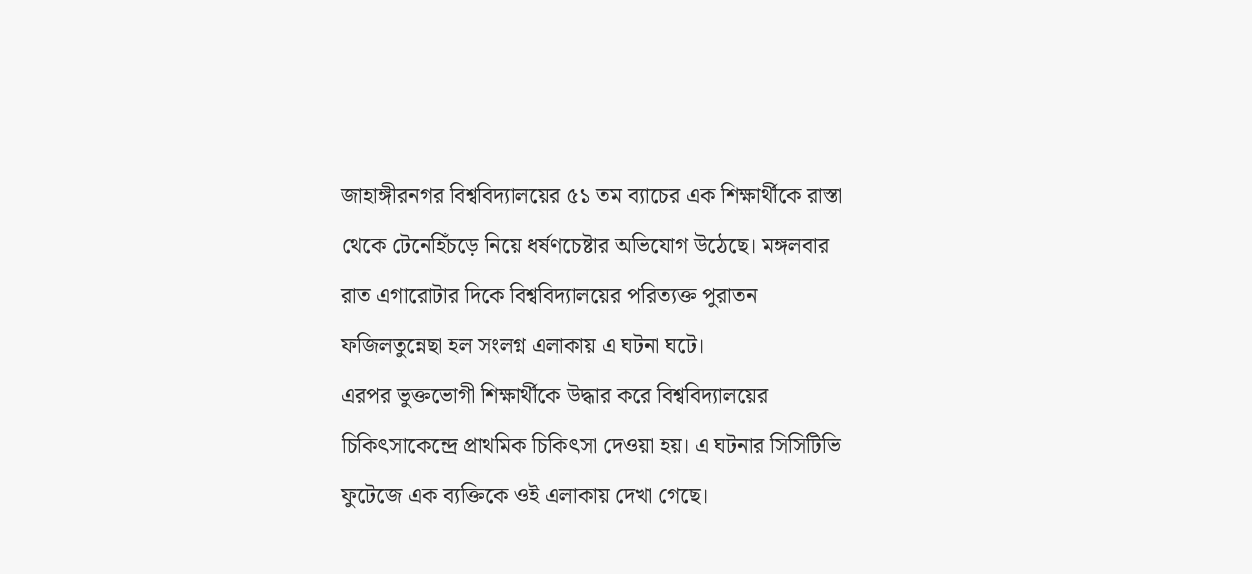জাহাঙ্গীরনগর বিশ্ববিদ্যালয়ের ৫১ তম ব্যাচের এক শিক্ষার্থীকে রাস্তা থেকে টেনেহিঁচড়ে নিয়ে ধর্ষণচেষ্টার অভিযোগ উঠেছে। মঙ্গলবার রাত এগারোটার দিকে বিশ্ববিদ্যালয়ের পরিত্যক্ত পুরাতন ফজিলতুন্নেছা হল সংলগ্ন এলাকায় এ ঘটনা ঘটে।
এরপর ভুক্তভোগী শিক্ষার্থীকে উদ্ধার করে বিশ্ববিদ্যালয়ের চিকিৎসাকেন্দ্রে প্রাথমিক চিকিৎসা দেওয়া হয়। এ ঘটনার সিসিটিভি ফুটেজে এক ব্যক্তিকে ওই এলাকায় দেখা গেছে।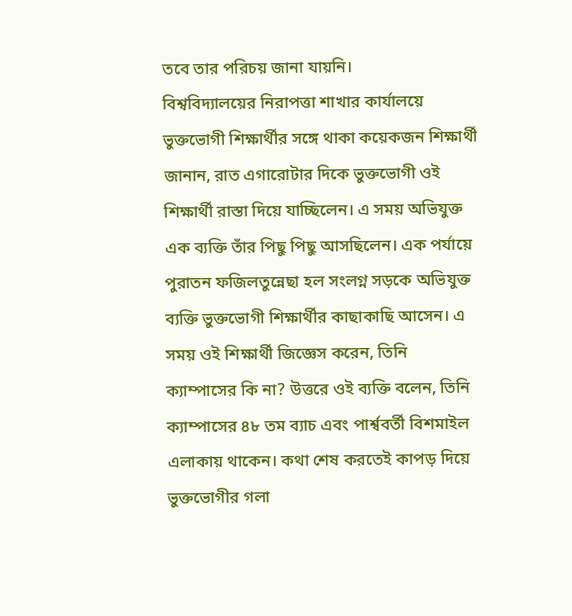তবে তার পরিচয় জানা যায়নি।
বিশ্ববিদ্যালয়ের নিরাপত্তা শাখার কার্যালয়ে ভুক্তভোগী শিক্ষার্থীর সঙ্গে থাকা কয়েকজন শিক্ষার্থী জানান, রাত এগারোটার দিকে ভুক্তভোগী ওই শিক্ষার্থী রাস্তা দিয়ে যাচ্ছিলেন। এ সময় অভিযুক্ত এক ব্যক্তি তাঁর পিছু পিছু আসছিলেন। এক পর্যায়ে পুরাতন ফজিলতুন্নেছা হল সংলগ্ন সড়কে অভিযুক্ত ব্যক্তি ভুক্তভোগী শিক্ষার্থীর কাছাকাছি আসেন। এ সময় ওই শিক্ষার্থী জিজ্ঞেস করেন, তিনি ক্যাম্পাসের কি না? উত্তরে ওই ব্যক্তি বলেন, তিনি ক্যাম্পাসের ৪৮ তম ব্যাচ এবং পার্শ্ববর্তী বিশমাইল এলাকায় থাকেন। কথা শেষ করতেই কাপড় দিয়ে ভুক্তভোগীর গলা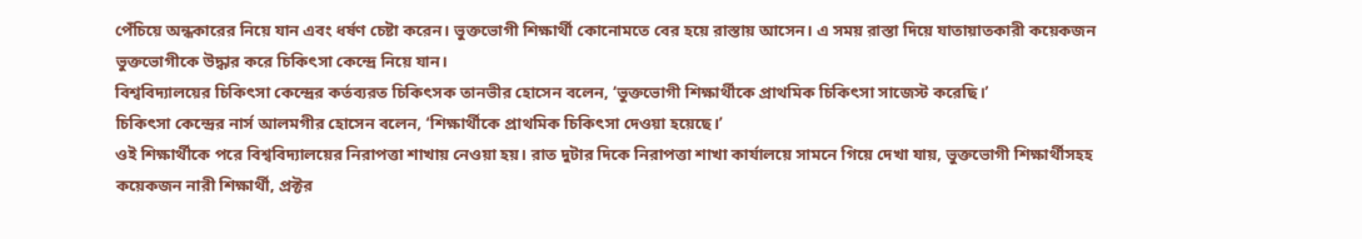পেঁচিয়ে অন্ধকারের নিয়ে যান এবং ধর্ষণ চেষ্টা করেন। ভুক্তভোগী শিক্ষার্থী কোনোমতে বের হয়ে রাস্তায় আসেন। এ সময় রাস্তা দিয়ে যাতায়াতকারী কয়েকজন ভুক্তভোগীকে উদ্ধার করে চিকিৎসা কেন্দ্রে নিয়ে যান।
বিশ্ববিদ্যালয়ের চিকিৎসা কেন্দ্রের কর্তব্যরত চিকিৎসক তানভীর হোসেন বলেন, ‘ভুক্তভোগী শিক্ষার্থীকে প্রাথমিক চিকিৎসা সাজেস্ট করেছি।’
চিকিৎসা কেন্দ্রের নার্স আলমগীর হোসেন বলেন, ‘শিক্ষার্থীকে প্রাথমিক চিকিৎসা দেওয়া হয়েছে।’
ওই শিক্ষার্থীকে পরে বিশ্ববিদ্যালয়ের নিরাপত্তা শাখায় নেওয়া হয়। রাত দুটার দিকে নিরাপত্তা শাখা কার্যালয়ে সামনে গিয়ে দেখা যায়, ভুক্তভোগী শিক্ষার্থীসহহ কয়েকজন নারী শিক্ষার্থী, প্রক্টর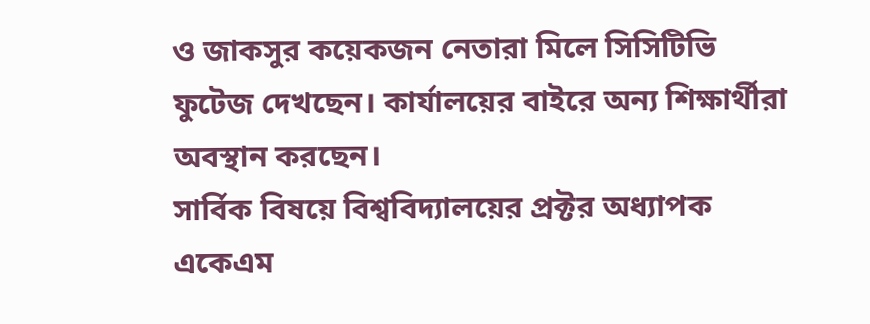ও জাকসুর কয়েকজন নেতারা মিলে সিসিটিভি ফুটেজ দেখছেন। কার্যালয়ের বাইরে অন্য শিক্ষার্থীরা অবস্থান করছেন।
সার্বিক বিষয়ে বিশ্ববিদ্যালয়ের প্রক্টর অধ্যাপক একেএম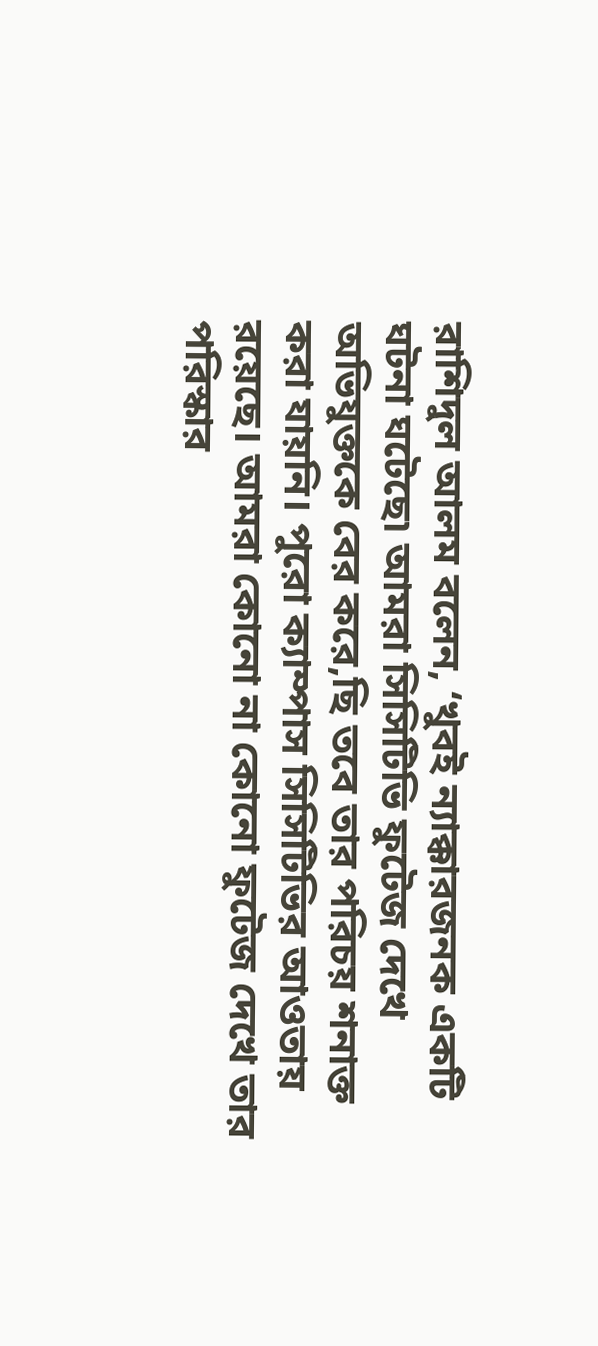রাশিদুল আলম বলেন, ‘খুবই ন্যাক্কারজনক একটি ঘটনা ঘটেছে৷ আমরা সিসিটিভি ফুটেজ দেখে অভিযুক্তকে বের করে,ছি তবে তার পরিচয় শনাক্ত করা যায়নি। পুরো ক্যাম্পাস সিসিটিভির আওতায় রয়েছে। আমরা কোনো না কোনো ফুটেজ দেখে তার পরিস্কার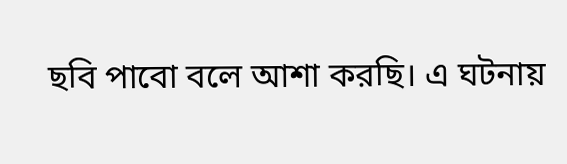ছবি পাবো বলে আশা করছি। এ ঘটনায়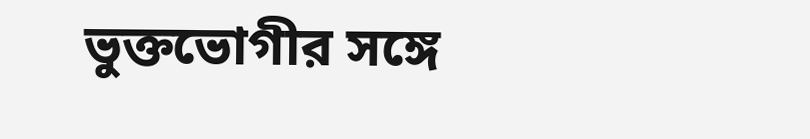ভুক্তভোগীর সঙ্গে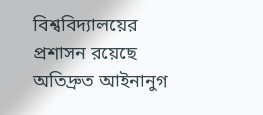বিশ্ববিদ্যালয়ের প্রশাসন রয়েছে অতিদ্রুত আইনানুগ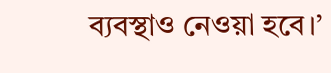ব্যবস্থাও নেওয়া হবে।’